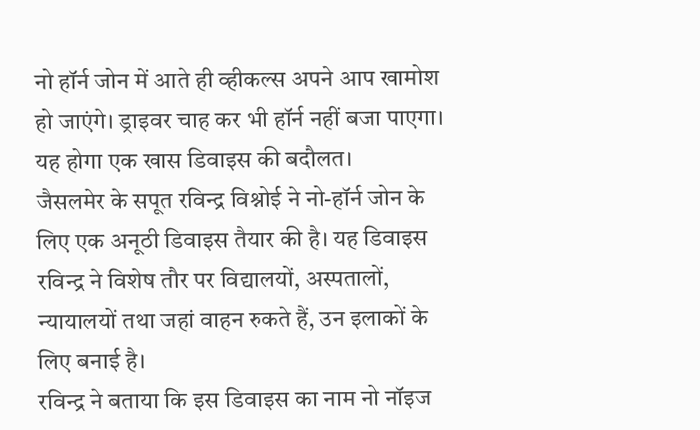नो हॉर्न जोन में आते ही व्हीकल्स अपने आप खामोश हो जाएंगे। ड्राइवर चाह कर भी हॉर्न नहीं बजा पाएगा। यह होगा एक खास डिवाइस की बदौलत।
जैसलमेर के सपूत रविन्द्र विश्नोई ने नो-हॉर्न जोन के लिए एक अनूठी डिवाइस तैयार की है। यह डिवाइस रविन्द्र ने विशेष तौर पर विद्यालयों, अस्पतालों, न्यायालयों तथा जहां वाहन रुकते हैं, उन इलाकों के लिए बनाई है।
रविन्द्र ने बताया कि इस डिवाइस का नाम नो नॉइज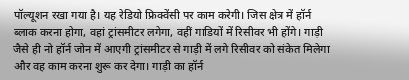पॉल्यूशन रखा गया है। यह रेडियो फ्रिक्वेंसी पर काम करेगी। जिस क्षेत्र में हॉर्न ब्लाक करना होगा, वहां ट्रांसमीटर लगेगा, वहीं गाडियों में रिसीवर भी होंगे। गाड़ी जैसे ही नो हॉर्न जोन में आएगी ट्रांसमीटर से गाड़ी में लगे रिसीवर को संकेत मिलेगा और वह काम करना शुरू कर देगा। गाड़ी का हॉर्न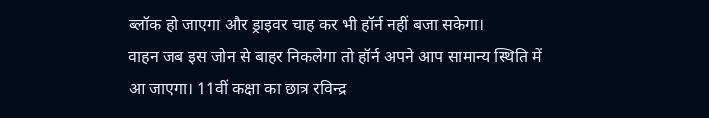ब्लॉक हो जाएगा और ड्राइवर चाह कर भी हॉर्न नहीं बजा सकेगा।
वाहन जब इस जोन से बाहर निकलेगा तो हॉर्न अपने आप सामान्य स्थिति में आ जाएगा। 11वीं कक्षा का छात्र रविन्द्र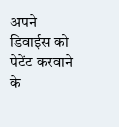अपने डिवाईस को पेटेंट करवाने के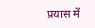प्रयास में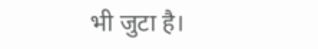भी जुटा है।